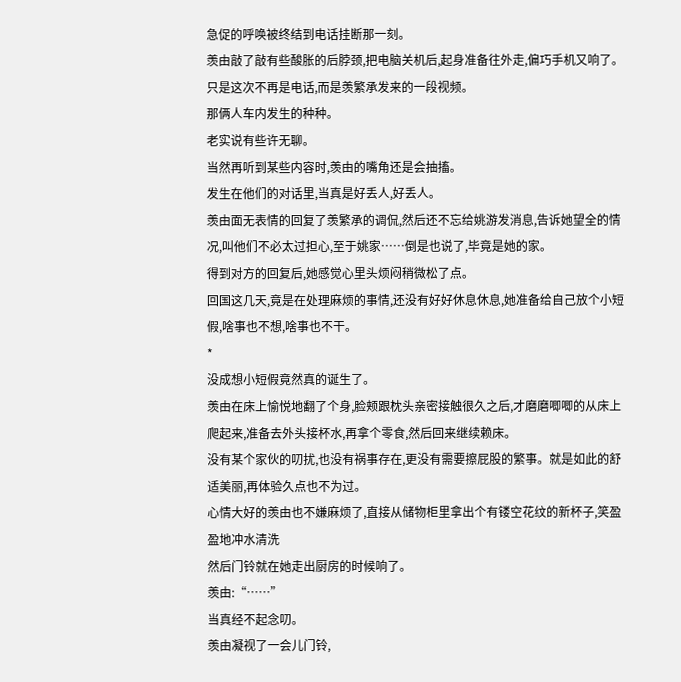急促的呼唤被终结到电话挂断那一刻。
羡由敲了敲有些酸胀的后脖颈,把电脑关机后,起身准备往外走,偏巧手机又响了。
只是这次不再是电话,而是羡繁承发来的一段视频。
那俩人车内发生的种种。
老实说有些许无聊。
当然再听到某些内容时,羡由的嘴角还是会抽搐。
发生在他们的对话里,当真是好丢人,好丢人。
羡由面无表情的回复了羡繁承的调侃,然后还不忘给姚游发消息,告诉她望全的情况,叫他们不必太过担心,至于姚家……倒是也说了,毕竟是她的家。
得到对方的回复后,她感觉心里头烦闷稍微松了点。
回国这几天,竟是在处理麻烦的事情,还没有好好休息休息,她准备给自己放个小短假,啥事也不想,啥事也不干。
*
没成想小短假竟然真的诞生了。
羡由在床上愉悦地翻了个身,脸颊跟枕头亲密接触很久之后,才磨磨唧唧的从床上爬起来,准备去外头接杯水,再拿个零食,然后回来继续赖床。
没有某个家伙的叨扰,也没有祸事存在,更没有需要擦屁股的繁事。就是如此的舒适美丽,再体验久点也不为过。
心情大好的羡由也不嫌麻烦了,直接从储物柜里拿出个有镂空花纹的新杯子,笑盈盈地冲水清洗
然后门铃就在她走出厨房的时候响了。
羡由:“……”
当真经不起念叨。
羡由凝视了一会儿门铃,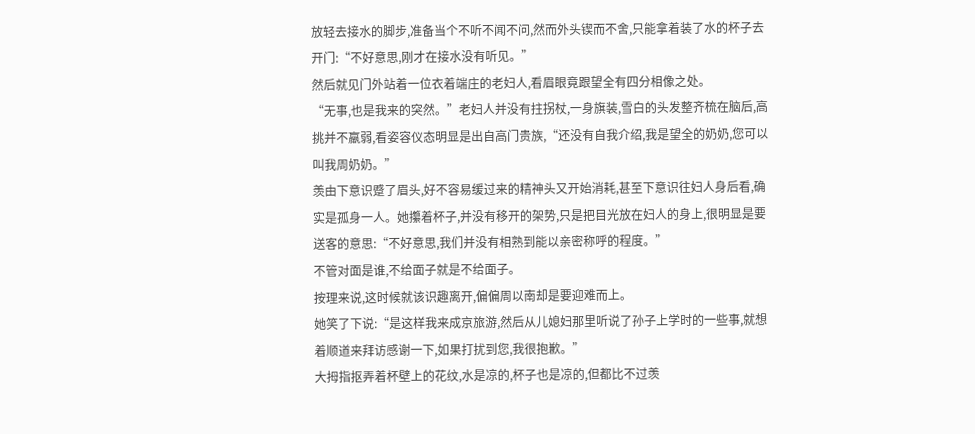放轻去接水的脚步,准备当个不听不闻不问,然而外头锲而不舍,只能拿着装了水的杯子去开门:“不好意思,刚才在接水没有听见。”
然后就见门外站着一位衣着端庄的老妇人,看眉眼竟跟望全有四分相像之处。
“无事,也是我来的突然。”老妇人并没有拄拐杖,一身旗装,雪白的头发整齐梳在脑后,高挑并不羸弱,看姿容仪态明显是出自高门贵族,“还没有自我介绍,我是望全的奶奶,您可以叫我周奶奶。”
羡由下意识蹙了眉头,好不容易缓过来的精神头又开始消耗,甚至下意识往妇人身后看,确实是孤身一人。她攥着杯子,并没有移开的架势,只是把目光放在妇人的身上,很明显是要送客的意思:“不好意思,我们并没有相熟到能以亲密称呼的程度。”
不管对面是谁,不给面子就是不给面子。
按理来说,这时候就该识趣离开,偏偏周以南却是要迎难而上。
她笑了下说:“是这样我来成京旅游,然后从儿媳妇那里听说了孙子上学时的一些事,就想着顺道来拜访感谢一下,如果打扰到您,我很抱歉。”
大拇指抠弄着杯壁上的花纹,水是凉的,杯子也是凉的,但都比不过羡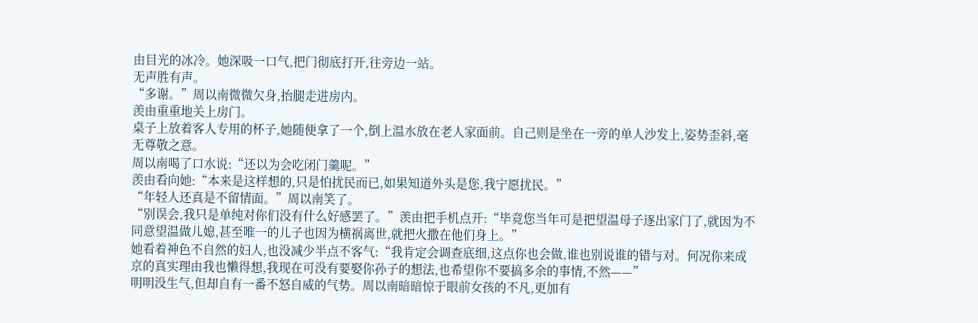由目光的冰冷。她深吸一口气,把门彻底打开,往旁边一站。
无声胜有声。
“多谢。”周以南微微欠身,抬腿走进房内。
羡由重重地关上房门。
桌子上放着客人专用的杯子,她随便拿了一个,倒上温水放在老人家面前。自己则是坐在一旁的单人沙发上,姿势歪斜,毫无尊敬之意。
周以南喝了口水说:“还以为会吃闭门羹呢。”
羡由看向她:“本来是这样想的,只是怕扰民而已,如果知道外头是您,我宁愿扰民。”
“年轻人还真是不留情面。”周以南笑了。
“别误会,我只是单纯对你们没有什么好感罢了。”羡由把手机点开:“毕竟您当年可是把望温母子逐出家门了,就因为不同意望温做儿媳,甚至唯一的儿子也因为横祸离世,就把火撒在他们身上。”
她看着神色不自然的妇人,也没减少半点不客气:“我肯定会调查底细,这点你也会做,谁也别说谁的错与对。何况你来成京的真实理由我也懒得想,我现在可没有要娶你孙子的想法,也希望你不要搞多余的事情,不然——”
明明没生气,但却自有一番不怒自威的气势。周以南暗暗惊于眼前女孩的不凡,更加有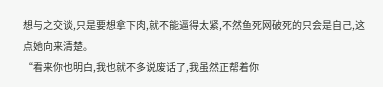想与之交谈,只是要想拿下肉,就不能逼得太紧,不然鱼死网破死的只会是自己,这点她向来清楚。
“看来你也明白,我也就不多说废话了,我虽然正帮着你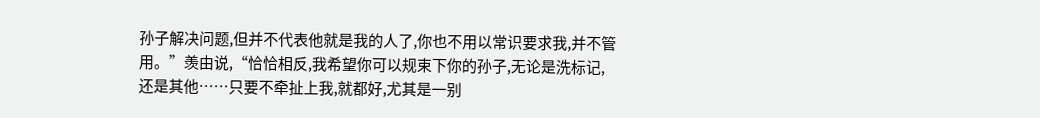孙子解决问题,但并不代表他就是我的人了,你也不用以常识要求我,并不管用。”羡由说,“恰恰相反,我希望你可以规束下你的孙子,无论是洗标记,还是其他……只要不牵扯上我,就都好,尤其是一别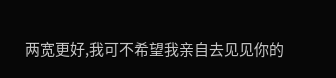两宽更好,我可不希望我亲自去见见你的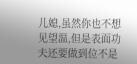儿媳,虽然你也不想见望温,但是表面功夫还要做到位不是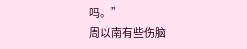吗。”
周以南有些伤脑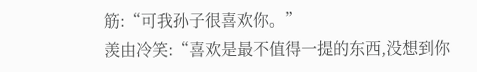筋:“可我孙子很喜欢你。”
羡由冷笑:“喜欢是最不值得一提的东西,没想到你